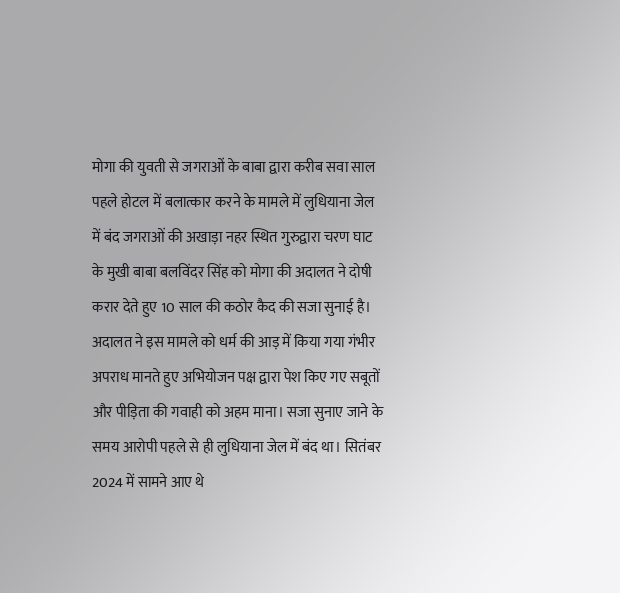मोगा की युवती से जगराओं के बाबा द्वारा करीब सवा साल पहले होटल में बलात्कार करने के मामले में लुधियाना जेल में बंद जगराओं की अखाड़ा नहर स्थित गुरुद्वारा चरण घाट के मुखी बाबा बलविंदर सिंह को मोगा की अदालत ने दोषी करार देते हुए 10 साल की कठोर कैद की सजा सुनाई है। अदालत ने इस मामले को धर्म की आड़ में किया गया गंभीर अपराध मानते हुए अभियोजन पक्ष द्वारा पेश किए गए सबूतों और पीड़िता की गवाही को अहम माना। सजा सुनाए जाने के समय आरोपी पहले से ही लुधियाना जेल में बंद था। सितंबर 2024 में सामने आए थे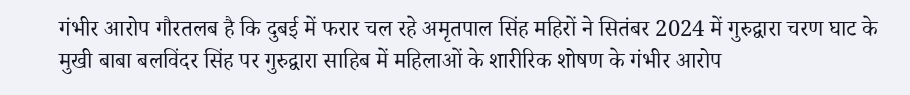गंभीर आरोप गौरतलब है कि दुबई में फरार चल रहे अमृतपाल सिंह महिरों ने सितंबर 2024 में गुरुद्वारा चरण घाट के मुखी बाबा बलविंदर सिंह पर गुरुद्वारा साहिब में महिलाओं के शारीरिक शोषण के गंभीर आरोप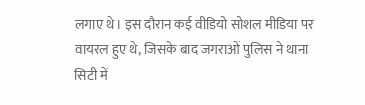लगाए थे। इस दौरान कई वीडियो सोशल मीडिया पर वायरल हुए थे, जिसके बाद जगराओं पुलिस ने थाना सिटी में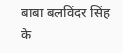बाबा बलविंदर सिंह के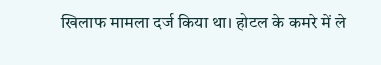खिलाफ मामला दर्ज किया था। होटल के कमरे में ले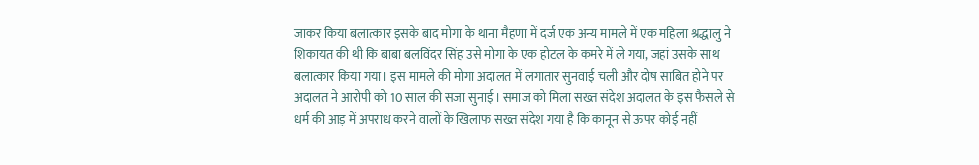जाकर किया बलात्कार इसके बाद मोगा के थाना मैहणा में दर्ज एक अन्य मामले में एक महिला श्रद्धालु ने शिकायत की थी कि बाबा बलविंदर सिंह उसे मोगा के एक होटल के कमरे में ले गया, जहां उसके साथ बलात्कार किया गया। इस मामले की मोगा अदालत में लगातार सुनवाई चली और दोष साबित होने पर अदालत ने आरोपी को 10 साल की सजा सुनाई। समाज को मिला सख्त संदेश अदालत के इस फैसले से धर्म की आड़ में अपराध करने वालों के खिलाफ सख्त संदेश गया है कि कानून से ऊपर कोई नहीं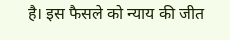है। इस फैसले को न्याय की जीत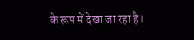के रूप में देखा जा रहा है।